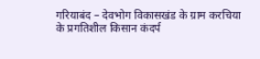गरियाबंद – देवभोग विकासखंड के ग्राम करचिया के प्रगतिशील किसान कंदर्प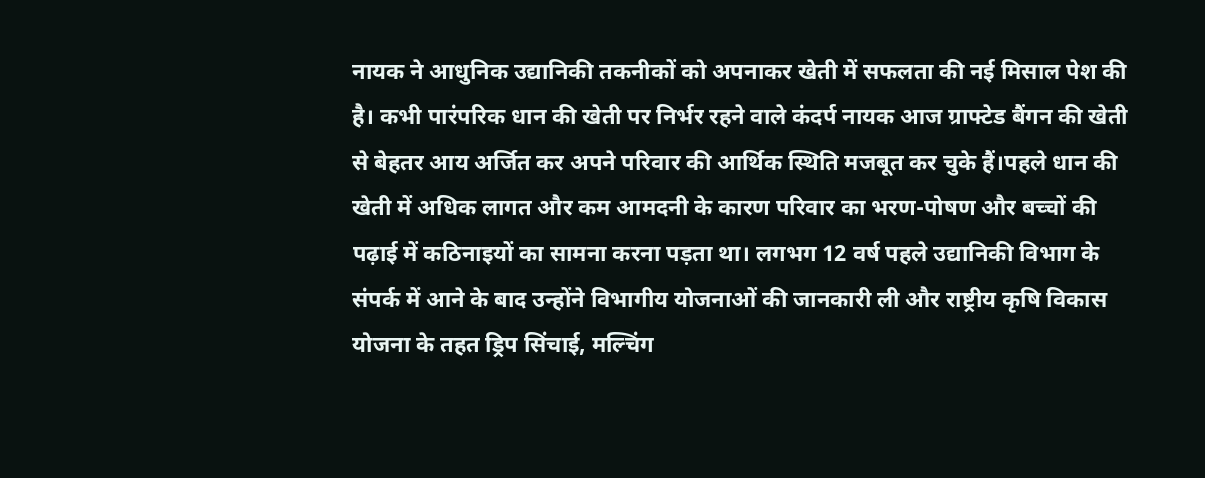नायक ने आधुनिक उद्यानिकी तकनीकों को अपनाकर खेती में सफलता की नई मिसाल पेश की है। कभी पारंपरिक धान की खेती पर निर्भर रहने वाले कंदर्प नायक आज ग्राफ्टेड बैंगन की खेती से बेहतर आय अर्जित कर अपने परिवार की आर्थिक स्थिति मजबूत कर चुके हैं।पहले धान की खेती में अधिक लागत और कम आमदनी के कारण परिवार का भरण-पोषण और बच्चों की पढ़ाई में कठिनाइयों का सामना करना पड़ता था। लगभग 12 वर्ष पहले उद्यानिकी विभाग के संपर्क में आने के बाद उन्होंने विभागीय योजनाओं की जानकारी ली और राष्ट्रीय कृषि विकास योजना के तहत ड्रिप सिंचाई, मल्चिंग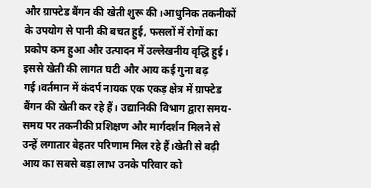और ग्राफ्टेड बैंगन की खेती शुरू की।आधुनिक तकनीकों के उपयोग से पानी की बचत हुई, फसलों में रोगों का प्रकोप कम हुआ और उत्पादन में उल्लेखनीय वृद्धि हुई। इससे खेती की लागत घटी और आय कई गुना बढ़ गई।वर्तमान में कंदर्प नायक एक एकड़ क्षेत्र में ग्राफ्टेड बैंगन की खेती कर रहे हैं। उद्यानिकी विभाग द्वारा समय-समय पर तकनीकी प्रशिक्षण और मार्गदर्शन मिलने से उन्हें लगातार बेहतर परिणाम मिल रहे हैं।खेती से बढ़ी आय का सबसे बड़ा लाभ उनके परिवार को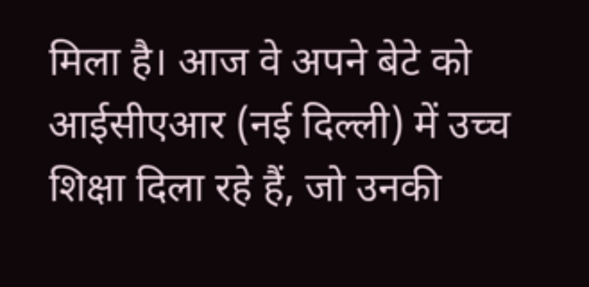मिला है। आज वे अपने बेटे को आईसीएआर (नई दिल्ली) में उच्च शिक्षा दिला रहे हैं, जो उनकी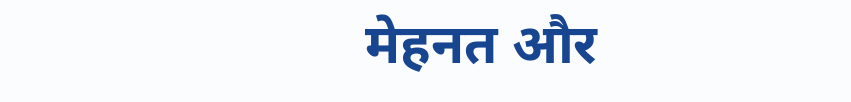मेहनत और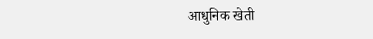आधुनिक खेती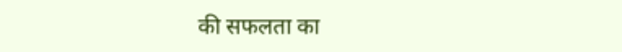की सफलता का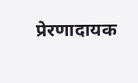प्रेरणादायक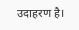उदाहरण है।